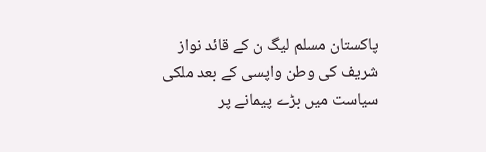پاکستان مسلم لیگ ن کے قائد نواز شریف کی وطن واپسی کے بعد ملکی سیاست میں بڑے پیمانے پر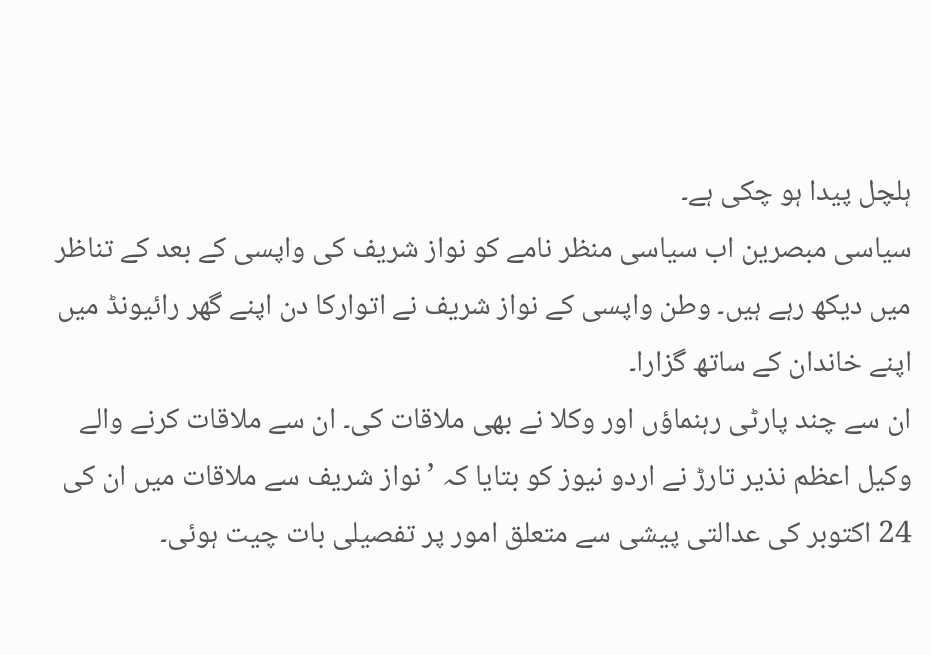ہلچل پیدا ہو چکی ہے۔
سیاسی مبصرین اب سیاسی منظر نامے کو نواز شریف کی واپسی کے بعد کے تناظر میں دیکھ رہے ہیں۔ وطن واپسی کے نواز شریف نے اتوارکا دن اپنے گھر رائیونڈ میں اپنے خاندان کے ساتھ گزارا۔
ان سے چند پارٹی رہنماؤں اور وکلا نے بھی ملاقات کی۔ ان سے ملاقات کرنے والے وکیل اعظم نذیر تارڑ نے اردو نیوز کو بتایا کہ ’نواز شریف سے ملاقات میں ان کی 24 اکتوبر کی عدالتی پیشی سے متعلق امور پر تفصیلی بات چیت ہوئی۔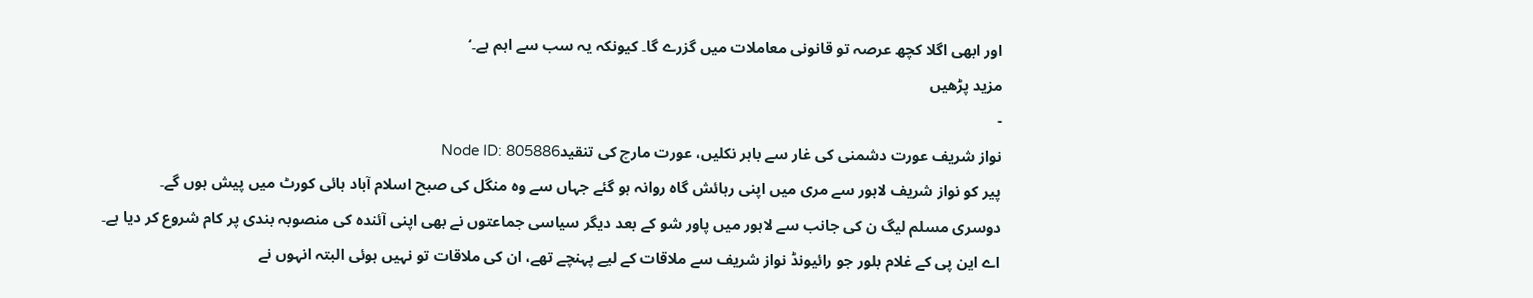اور ابھی اگلا کچھ عرصہ تو قانونی معاملات میں گزرے گا۔ کیونکہ یہ سب سے اہم ہے۔‘
مزید پڑھیں
-
نواز شریف عورت دشمنی کی غار سے باہر نکلیں، عورت مارچ کی تنقیدNode ID: 805886
پیر کو نواز شریف لاہور سے مری میں اپنی رہائش گاہ روانہ ہو گئے جہاں سے وہ منگل کی صبح اسلام آباد ہائی کورٹ میں پیش ہوں گے۔
دوسری مسلم لیگ ن کی جانب سے لاہور میں پاور شو کے بعد دیگر سیاسی جماعتوں نے بھی اپنی آئندہ کی منصوبہ بندی پر کام شروع کر دیا ہے۔
اے این پی کے غلام بلور جو رائیونڈ نواز شریف سے ملاقات کے لیے پہنچے تھے، ان کی ملاقات تو نہیں ہوئی البتہ انہوں نے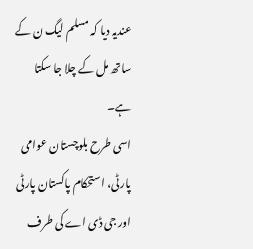عندیہ دیا کہ مسلم لیگ ن کے ساتھ مل کے چلا جا سکتا ہے۔
اسی طرح بلوچستان عوامی پارٹی، استحکام پاکستان پارٹی اور جی ڈی اے کی طرف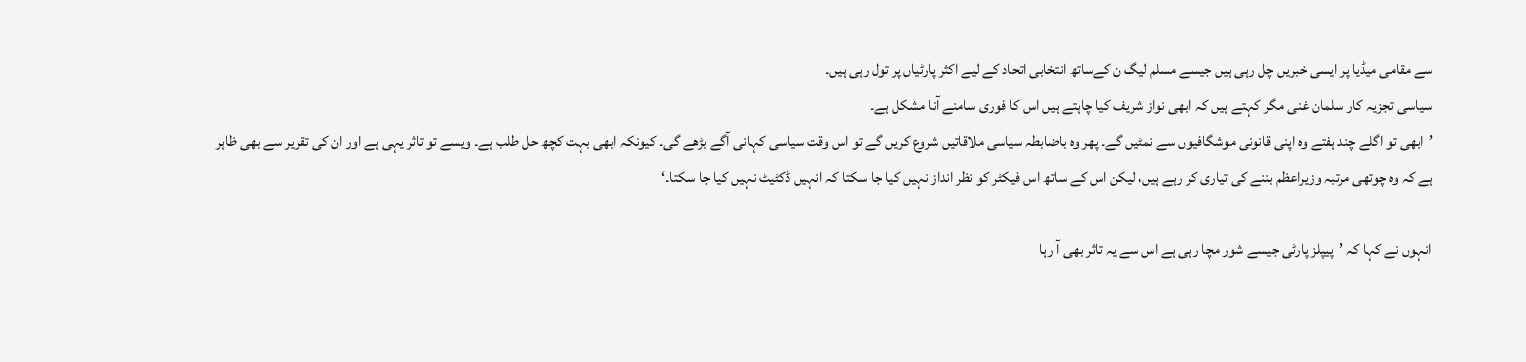سے مقامی میڈیا پر ایسی خبریں چل رہی ہیں جیسے مسلم لیگ ن کےساتھ انتخابی اتحاد کے لیے اکثر پارٹیاں پر تول رہی ہیں۔
سیاسی تجزیہ کار سلمان غنی مگر کہتے ہیں کہ ابھی نواز شریف کیا چاہتے ہیں اس کا فوری سامنے آنا مشکل ہے۔
’ابھی تو اگلے چند ہفتے وہ اپنی قانونی موشگافیوں سے نمٹیں گے۔ پھر وہ باضابطہ سیاسی ملاقاتیں شروع کریں گے تو اس وقت سیاسی کہانی آگے بڑھے گی۔ کیونکہ ابھی بہت کچھ حل طلب ہے۔ ویسے تو تاثر یہی ہے اور ان کی تقریر سے بھی ظاہر ہے کہ وہ چوتھی مرتبہ وزیراعظم بننے کی تیاری کر رہے ہیں، لیکن اس کے ساتھ اس فیکٹر کو نظر انداز نہیں کیا جا سکتا کہ انہیں ڈکٹیٹ نہیں کیا جا سکتا۔‘

انہوں نے کہا کہ ’پیپلز پارٹی جیسے شور مچا رہی ہے اس سے یہ تاثر بھی آ رہا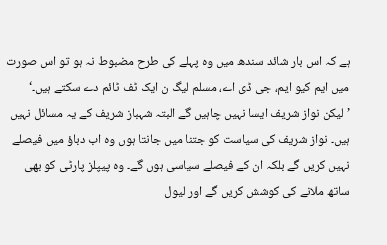ہے کہ اس بار شائد سندھ میں وہ پہلے کی طرح مضبوط نہ ہو تو اس صورت میں ایم کیو ایم، جی ڈی اے، مسلم لیگ ن ایک ٹف ٹائم دے سکتے ہیں۔‘
’لیکن نواز شریف ایسا نہیں چاہیں گے البتہ شہباز شریف کے یہ مسائل نہیں ہیں۔ نواز شریف کی سیاست کو جتنا میں جانتا ہوں وہ اب دباؤ میں فیصلے نہیں کریں گے بلکہ ان کے فیصلے سیاسی ہوں گے۔ وہ پیپلز پارٹی کو بھی ساتھ ملانے کی کوشش کریں گے اور لیول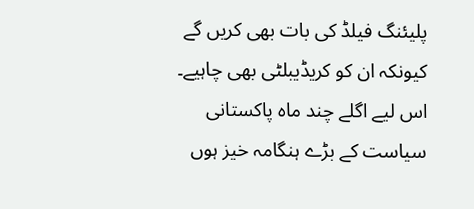پلیئنگ فیلڈ کی بات بھی کریں گے کیونکہ ان کو کریڈیبلٹی بھی چاہیے۔ اس لیے اگلے چند ماہ پاکستانی سیاست کے بڑے ہنگامہ خیز ہوں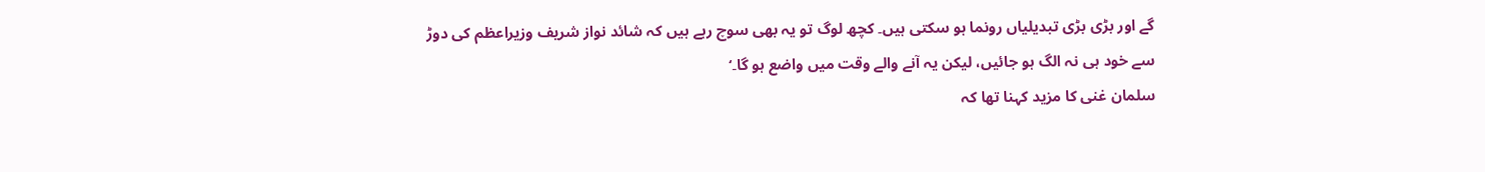گے اور بڑی بڑی تبدیلیاں رونما ہو سکتی ہیں۔ کچھ لوگ تو یہ بھی سوچ رہے ہیں کہ شائد نواز شریف وزیراعظم کی دوڑ سے خود ہی نہ الگ ہو جائیں، لیکن یہ آنے والے وقت میں واضع ہو گا۔‘
سلمان غنی کا مزید کہنا تھا کہ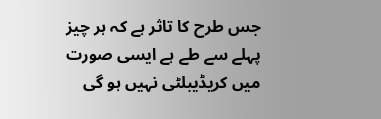جس طرح کا تاثر ہے کہ ہر چیز پہلے سے طے ہے ایسی صورت میں کریڈیبلٹی نہیں ہو گی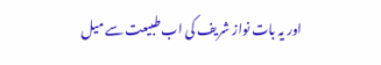اور یہ بات نواز شریف کی اب طبیعت سے میل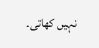نہیں کھاتی۔